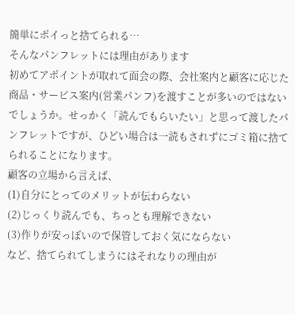簡単にポイっと捨てられる…
そんなパンフレットには理由があります
初めてアポイントが取れて面会の際、会社案内と顧客に応じた商品・サービス案内(営業パンフ)を渡すことが多いのではないでしょうか。せっかく「読んでもらいたい」と思って渡したパンフレットですが、ひどい場合は一読もされずにゴミ箱に捨てられることになります。
顧客の立場から言えば、
(1)自分にとってのメリットが伝わらない
(2)じっくり読んでも、ちっとも理解できない
(3)作りが安っぽいので保管しておく気にならない
など、捨てられてしまうにはそれなりの理由が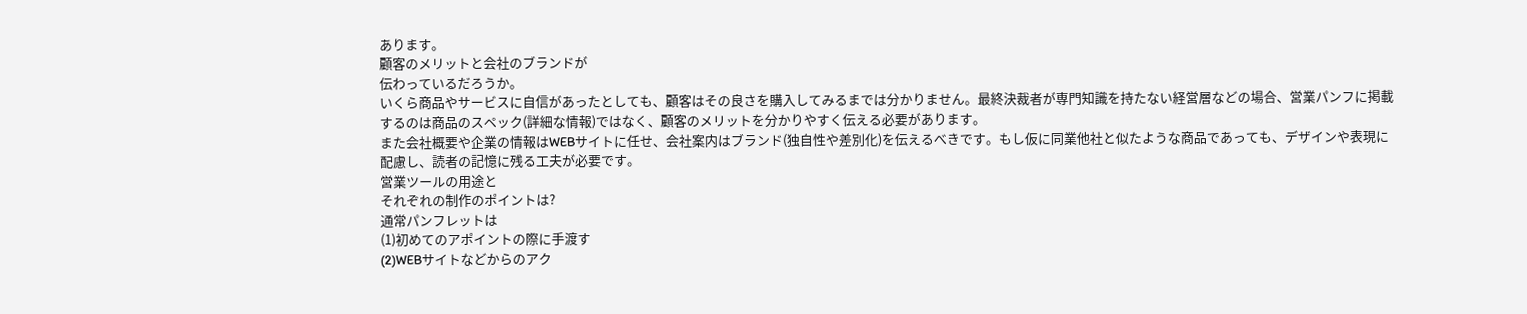あります。
顧客のメリットと会社のブランドが
伝わっているだろうか。
いくら商品やサービスに自信があったとしても、顧客はその良さを購入してみるまでは分かりません。最終決裁者が専門知識を持たない経営層などの場合、営業パンフに掲載するのは商品のスペック(詳細な情報)ではなく、顧客のメリットを分かりやすく伝える必要があります。
また会社概要や企業の情報はWEBサイトに任せ、会社案内はブランド(独自性や差別化)を伝えるべきです。もし仮に同業他社と似たような商品であっても、デザインや表現に配慮し、読者の記憶に残る工夫が必要です。
営業ツールの用途と
それぞれの制作のポイントは?
通常パンフレットは
(1)初めてのアポイントの際に手渡す
(2)WEBサイトなどからのアク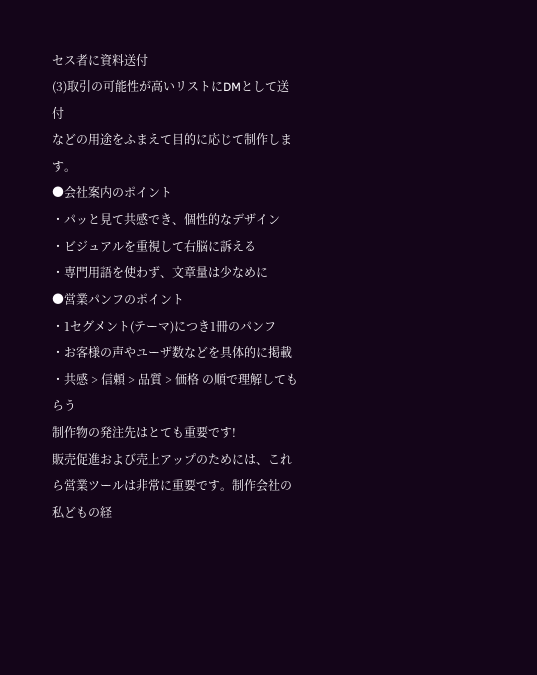セス者に資料送付
(3)取引の可能性が高いリストにDMとして送付
などの用途をふまえて目的に応じて制作します。
●会社案内のポイント
・パッと見て共感でき、個性的なデザイン
・ビジュアルを重視して右脳に訴える
・専門用語を使わず、文章量は少なめに
●営業パンフのポイント
・1セグメント(テーマ)につき1冊のパンフ
・お客様の声やユーザ数などを具体的に掲載
・共感 > 信頼 > 品質 > 価格 の順で理解してもらう
制作物の発注先はとても重要です!
販売促進および売上アップのためには、これら営業ツールは非常に重要です。制作会社の私どもの経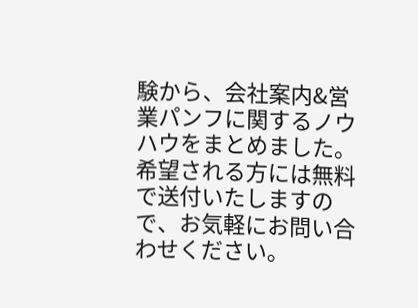験から、会社案内&営業パンフに関するノウハウをまとめました。希望される方には無料で送付いたしますので、お気軽にお問い合わせください。